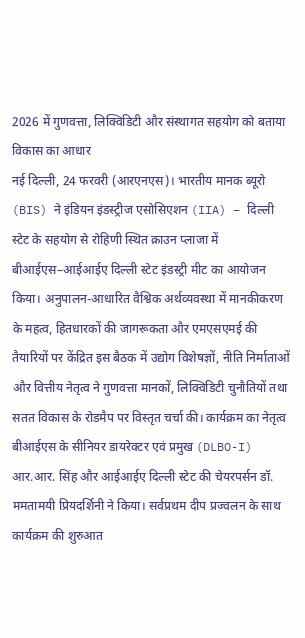2026 में गुणवत्ता, लिक्विडिटी और संस्थागत सहयोग को बताया विकास का आधार
नई दिल्ली, 24 फरवरी (आरएनएस)। भारतीय मानक ब्यूरो (BIS) ने इंडियन इंडस्ट्रीज एसोसिएशन (IIA) – दिल्ली स्टेट के सहयोग से रोहिणी स्थित क्राउन प्लाजा में बीआईएस–आईआईए दिल्ली स्टेट इंडस्ट्री मीट का आयोजन किया। अनुपालन-आधारित वैश्विक अर्थव्यवस्था में मानकीकरण के महत्व, हितधारकों की जागरूकता और एमएसएमई की तैयारियों पर केंद्रित इस बैठक में उद्योग विशेषज्ञों, नीति निर्माताओं और वित्तीय नेतृत्व ने गुणवत्ता मानकों, लिक्विडिटी चुनौतियों तथा सतत विकास के रोडमैप पर विस्तृत चर्चा की। कार्यक्रम का नेतृत्व बीआईएस के सीनियर डायरेक्टर एवं प्रमुख (DLBO-I) आर.आर. सिंह और आईआईए दिल्ली स्टेट की चेयरपर्सन डॉ. ममतामयी प्रियदर्शिनी ने किया। सर्वप्रथम दीप प्रज्वलन के साथ कार्यक्रम की शुरुआत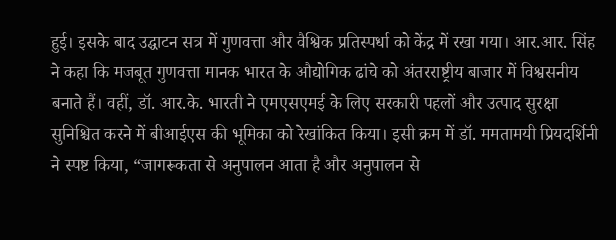हुई। इसके बाद उद्घाटन सत्र में गुणवत्ता और वैश्विक प्रतिस्पर्धा को केंद्र में रखा गया। आर.आर. सिंह ने कहा कि मजबूत गुणवत्ता मानक भारत के औद्योगिक ढांचे को अंतरराष्ट्रीय बाजार में विश्वसनीय बनाते हैं। वहीं, डॉ. आर.के. भारती ने एमएसएमई के लिए सरकारी पहलों और उत्पाद सुरक्षा सुनिश्चित करने में बीआईएस की भूमिका को रेखांकित किया। इसी क्रम में डॉ. ममतामयी प्रियदर्शिनी ने स्पष्ट किया, “जागरूकता से अनुपालन आता है और अनुपालन से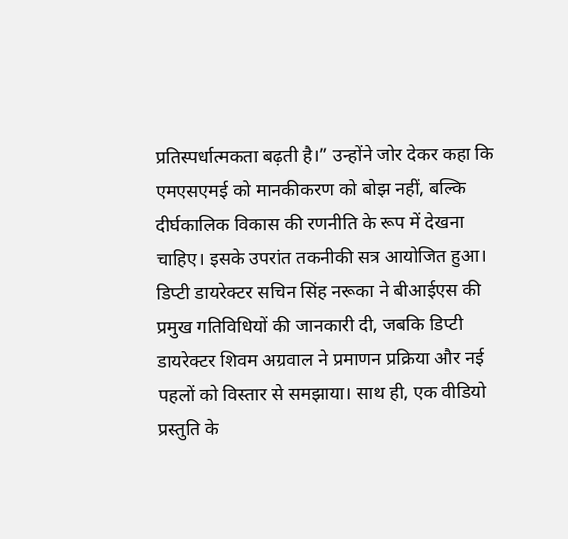प्रतिस्पर्धात्मकता बढ़ती है।” उन्होंने जोर देकर कहा कि एमएसएमई को मानकीकरण को बोझ नहीं, बल्कि दीर्घकालिक विकास की रणनीति के रूप में देखना चाहिए। इसके उपरांत तकनीकी सत्र आयोजित हुआ। डिप्टी डायरेक्टर सचिन सिंह नरूका ने बीआईएस की प्रमुख गतिविधियों की जानकारी दी, जबकि डिप्टी डायरेक्टर शिवम अग्रवाल ने प्रमाणन प्रक्रिया और नई पहलों को विस्तार से समझाया। साथ ही, एक वीडियो प्रस्तुति के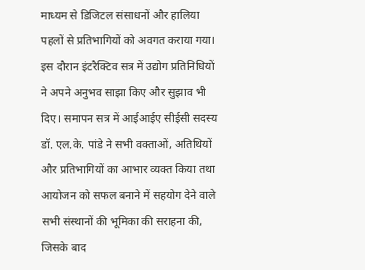माध्यम से डिजिटल संसाधनों और हालिया पहलों से प्रतिभागियों को अवगत कराया गया। इस दौरान इंटरैक्टिव सत्र में उद्योग प्रतिनिधियों ने अपने अनुभव साझा किए और सुझाव भी दिए। समापन सत्र में आईआईए सीईसी सदस्य डॉ. एल.के. पांडे ने सभी वक्ताओं, अतिथियों और प्रतिभागियों का आभार व्यक्त किया तथा आयोजन को सफल बनाने में सहयोग देने वाले सभी संस्थानों की भूमिका की सराहना की, जिसके बाद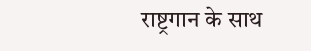राष्ट्रगान के साथ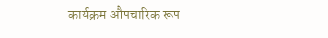कार्यक्रम औपचारिक रूप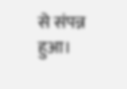से संपन्न हुआ।